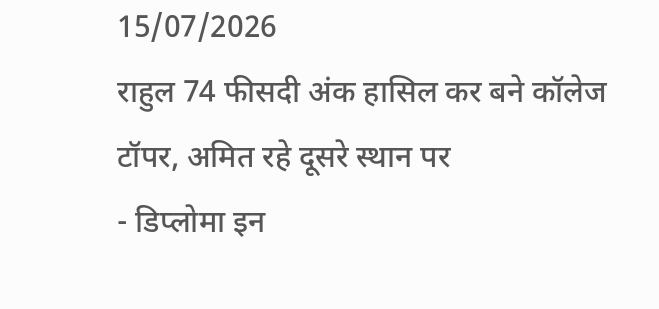15/07/2026
राहुल 74 फीसदी अंक हासिल कर बने कॉलेज टॉपर, अमित रहे दूसरे स्थान पर
- डिप्लोमा इन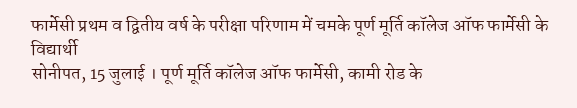फार्मेसी प्रथम व द्वितीय वर्ष के परीक्षा परिणाम में चमके पूर्ण मूर्ति कॉलेज ऑफ फार्मेसी के विद्यार्थी
सोनीपत, 15 जुलाई । पूर्ण मूर्ति कॉलेज ऑफ फार्मेसी, कामी रोड के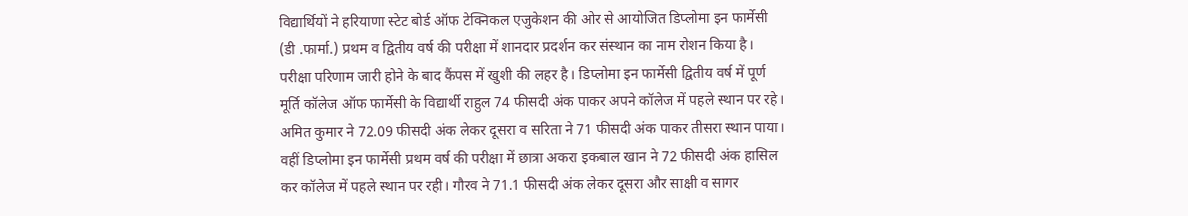विद्यार्थियों ने हरियाणा स्टेट बोर्ड ऑफ टेक्निकल एजुकेशन की ओर से आयोजित डिप्लोमा इन फार्मेसी (डी .फार्मा.) प्रथम व द्वितीय वर्ष की परीक्षा में शानदार प्रदर्शन कर संस्थान का नाम रोशन किया है। परीक्षा परिणाम जारी होने के बाद कैंपस में खुशी की लहर है। डिप्लोमा इन फार्मेसी द्वितीय वर्ष में पूर्ण मूर्ति कॉलेज ऑफ फार्मेसी के विद्यार्थी राहुल 74 फीसदी अंक पाकर अपने कॉलेज में पहले स्थान पर रहे। अमित कुमार ने 72.09 फीसदी अंक लेकर दूसरा व सरिता ने 71 फीसदी अंक पाकर तीसरा स्थान पाया। वहीं डिप्लोमा इन फार्मेसी प्रथम वर्ष की परीक्षा में छात्रा अकरा इकबाल खान ने 72 फीसदी अंक हासिल कर कॉलेज में पहले स्थान पर रही। गौरव ने 71.1 फीसदी अंक लेकर दूसरा और साक्षी व सागर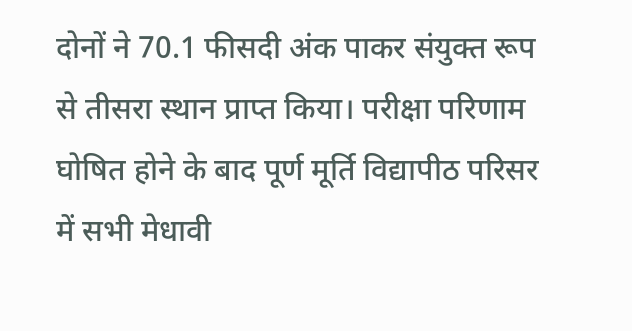दोनों ने 70.1 फीसदी अंक पाकर संयुक्त रूप से तीसरा स्थान प्राप्त किया। परीक्षा परिणाम घोषित होने के बाद पूर्ण मूर्ति विद्यापीठ परिसर में सभी मेधावी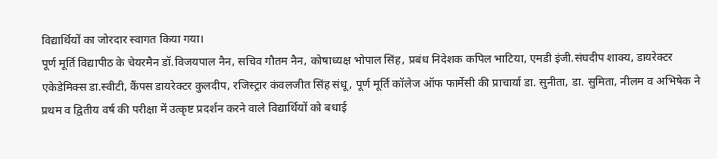विद्यार्थियों का जोरदार स्वागत किया गया।
पूर्ण मूर्ति विद्यापीठ के चेयरमैन डॉ.विजयपाल नैन, सचिव गौतम नैन, कोषाध्यक्ष भोपाल सिंह, प्रबंध निदेशक कपिल भाटिया, एमडी इंजी.संघदीप शाक्य, डायरेक्टर एकेडेमिक्स डा.स्वीटी, कैंपस डायरेक्टर कुलदीप, रजिस्ट्रार कंवलजीत सिंह संधू, पूर्ण मूर्ति कॉलेज ऑफ फार्मेसी की प्राचार्या डा. सुनीता, डा. सुमिता, नीलम व अभिषेक ने प्रथम व द्वितीय वर्ष की परीक्षा में उत्कृष्ट प्रदर्शन करने वाले विद्यार्थियों को बधाई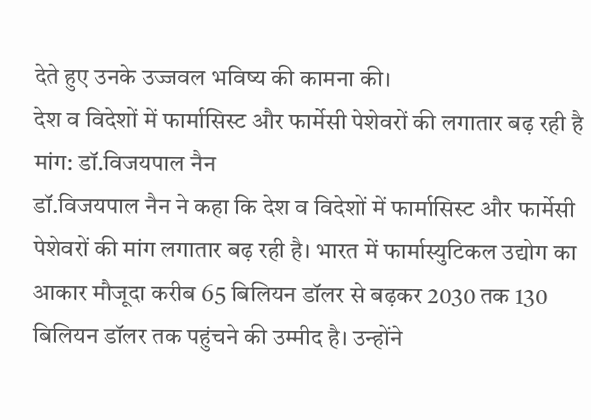देते हुए उनके उज्जवल भविष्य की कामना की।
देश व विदेशों में फार्मासिस्ट और फार्मेसी पेशेवरों की लगातार बढ़ रही है मांग: डॉ.विजयपाल नैन
डॉ.विजयपाल नैन ने कहा कि देश व विदेशों में फार्मासिस्ट और फार्मेसी पेशेवरों की मांग लगातार बढ़ रही है। भारत में फार्मास्युटिकल उद्योग का आकार मौजूदा करीब 65 बिलियन डॉलर से बढ़कर 2030 तक 130 बिलियन डॉलर तक पहुंचने की उम्मीद है। उन्होंने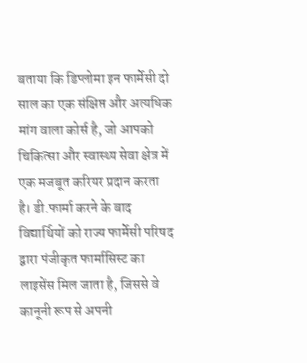बताया कि डिप्लोमा इन फार्मेसी दो साल का एक संक्षिप्त और अत्यधिक मांग वाला कोर्स है, जो आपको चिकित्सा और स्वास्थ्य सेवा क्षेत्र में एक मजबूत करियर प्रदान करता है। डी.फार्मा करने के बाद विद्यार्थियों को राज्य फार्मेसी परिषद द्वारा पंजीकृत फार्मासिस्ट का लाइसेंस मिल जाता है, जिससे वे कानूनी रूप से अपनी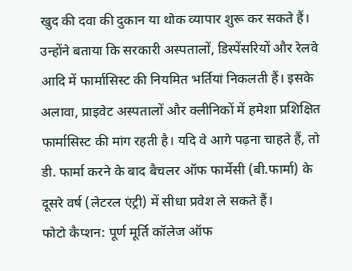खुद की दवा की दुकान या थोक व्यापार शुरू कर सकते हैं। उन्होंने बताया कि सरकारी अस्पतालों, डिस्पेंसरियों और रेलवे आदि में फार्मासिस्ट की नियमित भर्तियां निकलती हैं। इसके अलावा, प्राइवेट अस्पतालों और क्लीनिकों में हमेशा प्रशिक्षित फार्मासिस्ट की मांग रहती है। यदि वे आगे पढ़ना चाहते हैं, तो डी. फार्मा करने के बाद बैचलर ऑफ फार्मेसी (बी.फार्मा) के दूसरे वर्ष (लेटरल एंट्री) में सीधा प्रवेश ले सकते हैं।
फोटो कैप्शन: पूर्ण मूर्ति कॉलेज ऑफ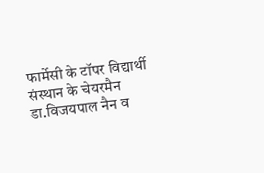फार्मेसी के टॉपर विद्यार्थी संस्थान के चेयरमैन डा.विजयपाल नैन व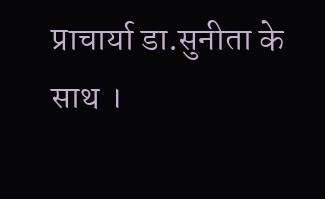प्राचार्या डा.सुनीता के साथ ।